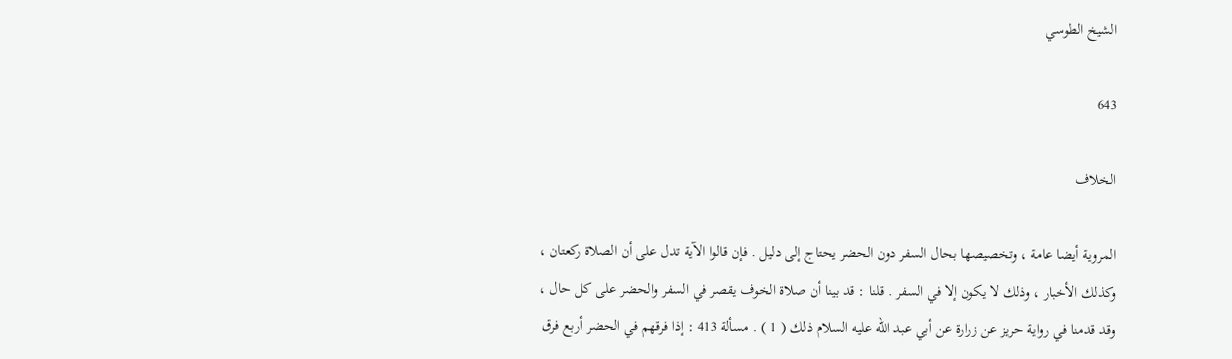الشيخ الطوسي

643

الخلاف

المروية أيضا عامة ، وتخصيصها بحال السفر دون الحضر يحتاج إلى دليل . فإن قالوا الآية تدل على أن الصلاة ركعتان ، وكذلك الأخبار ، وذلك لا يكون إلا في السفر . قلنا : قد بينا أن صلاة الخوف يقصر في السفر والحضر على كل حال ، وقد قدمنا في رواية حريز عن زرارة عن أبي عبد الله عليه السلام ذلك ( 1 ) . مسألة 413 : إذا فرقهم في الحضر أربع فرق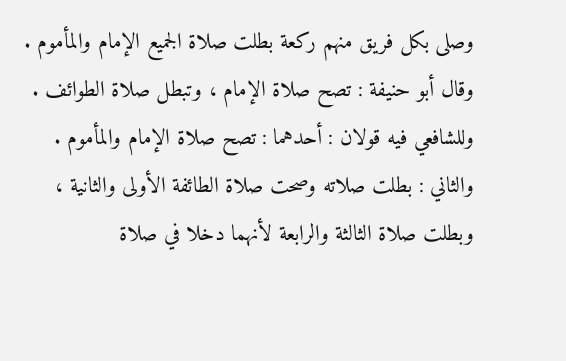وصلى بكل فريق منهم ركعة بطلت صلاة الجميع الإمام والمأموم . وقال أبو حنيفة : تصح صلاة الإمام ، وتبطل صلاة الطوائف . وللشافعي فيه قولان : أحدهما : تصح صلاة الإمام والمأموم . والثاني : بطلت صلاته وصحت صلاة الطائفة الأولى والثانية ، وبطلت صلاة الثالثة والرابعة لأنهما دخلا في صلاة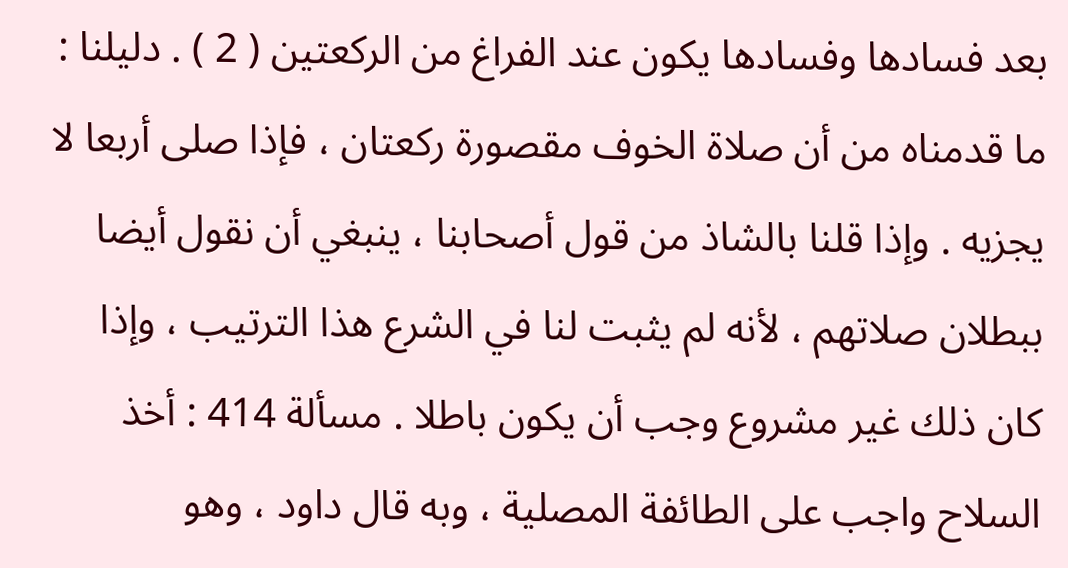بعد فسادها وفسادها يكون عند الفراغ من الركعتين ( 2 ) . دليلنا : ما قدمناه من أن صلاة الخوف مقصورة ركعتان ، فإذا صلى أربعا لا يجزيه . وإذا قلنا بالشاذ من قول أصحابنا ، ينبغي أن نقول أيضا ببطلان صلاتهم ، لأنه لم يثبت لنا في الشرع هذا الترتيب ، وإذا كان ذلك غير مشروع وجب أن يكون باطلا . مسألة 414 : أخذ السلاح واجب على الطائفة المصلية ، وبه قال داود ، وهو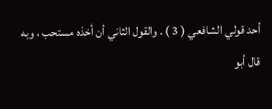أحد قولي الشافعي ( 3 ) . والقول الثاني أن أخذه مستحب ، وبه قال أبو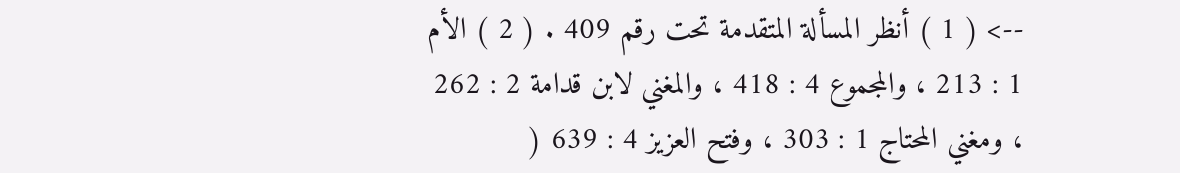--> ( 1 ) أنظر المسألة المتقدمة تحت رقم 409 . ( 2 ) الأم 1 : 213 ، والمجموع 4 : 418 ، والمغني لابن قدامة 2 : 262 ، ومغني المحتاج 1 : 303 ، وفتح العزيز 4 : 639 (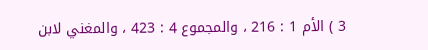3 ) الأم 1 : 216 ، والمجموع 4 : 423 ، والمغني لابن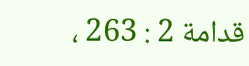قدامة 2 : 263 ،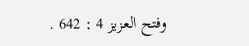وفتح العزيز 4 : 642 .